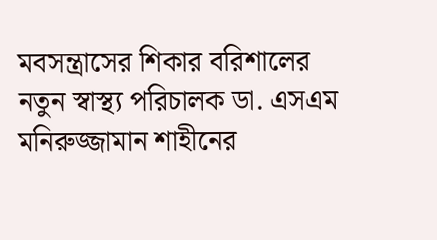মবসন্ত্রাসের শিকার বরিশালের নতুন স্বাস্থ্য পরিচালক ডা. এসএম মনিরুজ্জামান শাহীনের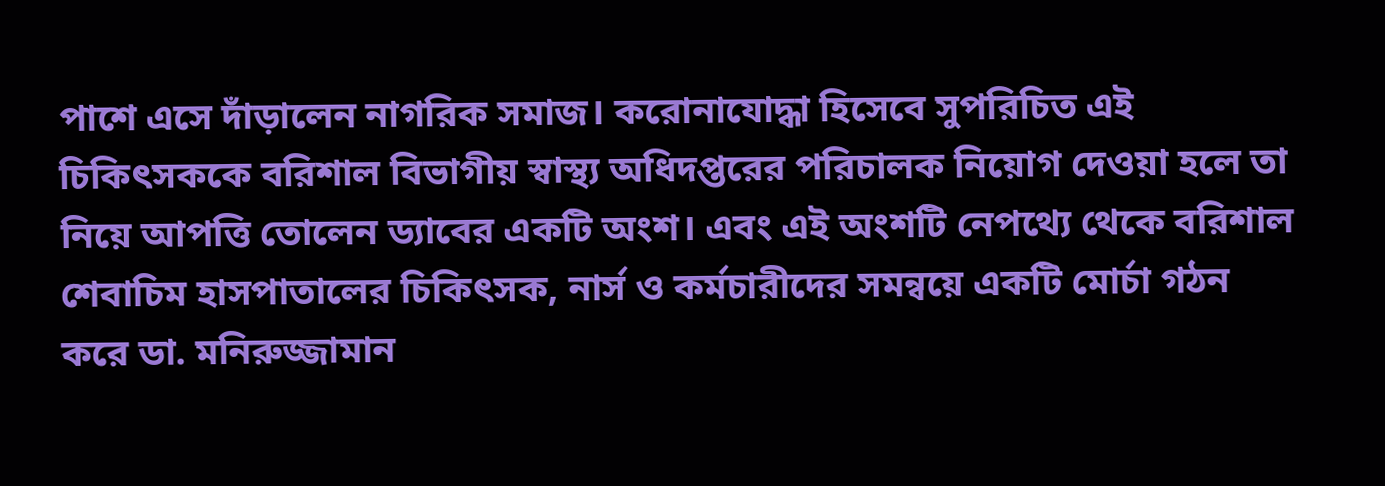পাশে এসে দাঁড়ালেন নাগরিক সমাজ। করোনাযোদ্ধা হিসেবে সুপরিচিত এই চিকিৎসককে বরিশাল বিভাগীয় স্বাস্থ্য অধিদপ্তরের পরিচালক নিয়োগ দেওয়া হলে তা নিয়ে আপত্তি তোলেন ড্যাবের একটি অংশ। এবং এই অংশটি নেপথ্যে থেকে বরিশাল শেবাচিম হাসপাতালের চিকিৎসক, নার্স ও কর্মচারীদের সমন্বয়ে একটি মোর্চা গঠন করে ডা. মনিরুজ্জামান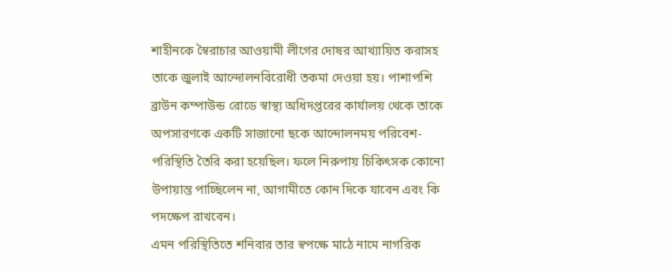শাহীনকে স্বৈরাচার আওয়ামী লীগের দোষর আখ্যায়িত করাসহ তাকে জুলাই আন্দোলনবিরোধী তকমা দেওয়া হয়। পাশাপশি ব্রাউন কম্পাউন্ড রোডে স্বাস্থ্য অধিদপ্তরের কার্যালয় থেকে তাকে অপসারণকে একটি সাজানো ছকে আন্দোলনময় পরিবেশ-পরিস্থিতি তৈরি করা হয়েছিল। ফলে নিরুপায় চিকিৎসক কোনো উপায়ান্ত পাচ্ছিলেন না, আগামীতে কোন দিকে যাবেন এবং কি পদক্ষেপ রাখবেন।
এমন পরিস্থিতিতে শনিবার তার স্বপক্ষে মাঠে নামে নাগরিক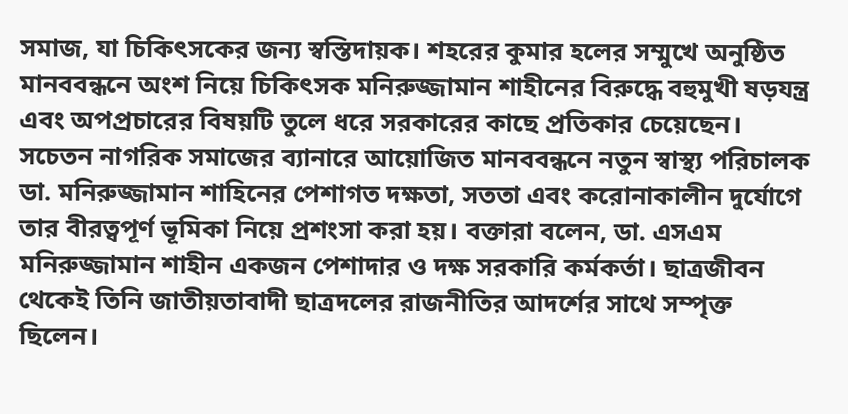সমাজ, যা চিকিৎসকের জন্য স্বস্তিদায়ক। শহরের কুমার হলের সম্মুখে অনুষ্ঠিত মানববন্ধনে অংশ নিয়ে চিকিৎসক মনিরুজ্জামান শাহীনের বিরুদ্ধে বহুমুখী ষড়যন্ত্র এবং অপপ্রচারের বিষয়টি তুলে ধরে সরকারের কাছে প্রতিকার চেয়েছেন।
সচেতন নাগরিক সমাজের ব্যানারে আয়োজিত মানববন্ধনে নতুন স্বাস্থ্য পরিচালক ডা. মনিরুজ্জামান শাহিনের পেশাগত দক্ষতা, সততা এবং করোনাকালীন দুর্যোগে তার বীরত্বপূর্ণ ভূমিকা নিয়ে প্রশংসা করা হয়। বক্তারা বলেন, ডা. এসএম মনিরুজ্জামান শাহীন একজন পেশাদার ও দক্ষ সরকারি কর্মকর্তা। ছাত্রজীবন থেকেই তিনি জাতীয়তাবাদী ছাত্রদলের রাজনীতির আদর্শের সাথে সম্পৃক্ত ছিলেন।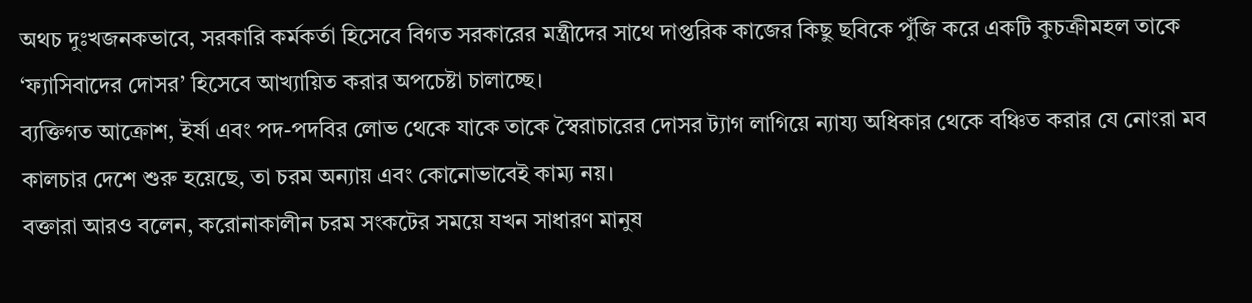অথচ দুঃখজনকভাবে, সরকারি কর্মকর্তা হিসেবে বিগত সরকারের মন্ত্রীদের সাথে দাপ্তরিক কাজের কিছু ছবিকে পুঁজি করে একটি কুচক্রীমহল তাকে ‘ফ্যাসিবাদের দোসর’ হিসেবে আখ্যায়িত করার অপচেষ্টা চালাচ্ছে।
ব্যক্তিগত আক্রোশ, ইর্ষা এবং পদ-পদবির লোভ থেকে যাকে তাকে স্বৈরাচারের দোসর ট্যাগ লাগিয়ে ন্যায্য অধিকার থেকে বঞ্চিত করার যে নোংরা মব কালচার দেশে শুরু হয়েছে, তা চরম অন্যায় এবং কোনোভাবেই কাম্য নয়।
বক্তারা আরও বলেন, করোনাকালীন চরম সংকটের সময়ে যখন সাধারণ মানুষ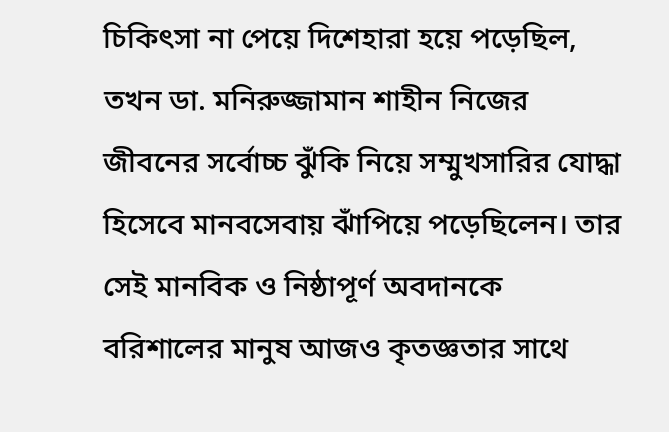চিকিৎসা না পেয়ে দিশেহারা হয়ে পড়েছিল, তখন ডা. মনিরুজ্জামান শাহীন নিজের জীবনের সর্বোচ্চ ঝুঁকি নিয়ে সম্মুখসারির যোদ্ধা হিসেবে মানবসেবায় ঝাঁপিয়ে পড়েছিলেন। তার সেই মানবিক ও নিষ্ঠাপূর্ণ অবদানকে বরিশালের মানুষ আজও কৃতজ্ঞতার সাথে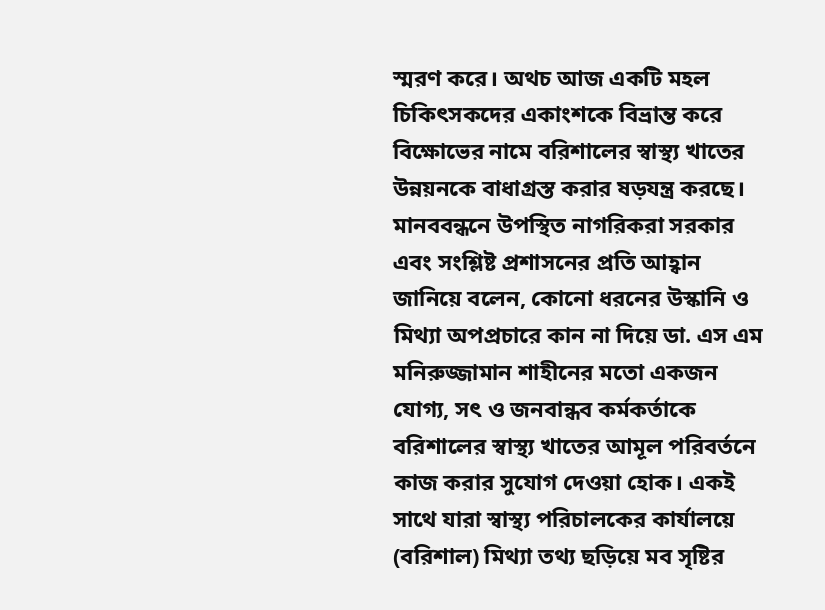স্মরণ করে। অথচ আজ একটি মহল চিকিৎসকদের একাংশকে বিভ্রান্ত করে বিক্ষোভের নামে বরিশালের স্বাস্থ্য খাতের উন্নয়নকে বাধাগ্রস্ত করার ষড়যন্ত্র করছে।
মানববন্ধনে উপস্থিত নাগরিকরা সরকার এবং সংশ্লিষ্ট প্রশাসনের প্রতি আহ্বান জানিয়ে বলেন, কোনো ধরনের উস্কানি ও মিথ্যা অপপ্রচারে কান না দিয়ে ডা. এস এম মনিরুজ্জামান শাহীনের মতো একজন যোগ্য, সৎ ও জনবান্ধব কর্মকর্তাকে বরিশালের স্বাস্থ্য খাতের আমূল পরিবর্তনে কাজ করার সুযোগ দেওয়া হোক। একই সাথে যারা স্বাস্থ্য পরিচালকের কার্যালয়ে (বরিশাল) মিথ্যা তথ্য ছড়িয়ে মব সৃষ্টির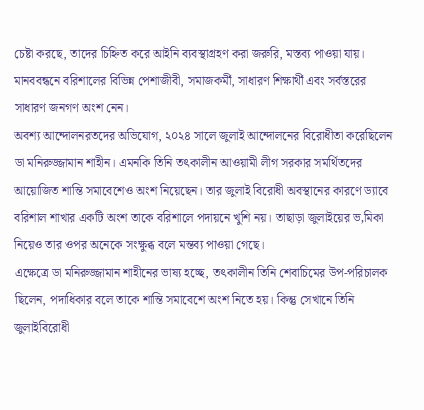চেষ্টা করছে, তাদের চিহ্নিত করে আইনি ব্যবস্থাগ্রহণ করা জরুরি, মস্তব্য পাওয়া যায়।
মানববন্ধনে বরিশালের বিভিন্ন পেশাজীবী, সমাজকর্মী, সাধারণ শিক্ষার্থী এবং সর্বস্তরের সাধারণ জনগণ অংশ নেন।
অবশ্য আন্দোলনরতদের অভিযোগ, ২০২৪ সালে জুলাই আন্দোলনের বিরোধীতা করেছিলেন ডা মনিরুজ্জামান শাহীন। এমনকি তিনি তৎকালীন আওয়ামী লীগ সরকার সমর্থিতদের আয়োজিত শান্তি সমাবেশেও অংশ নিয়েছেন। তার জুলাই বিরোধী অবস্থানের কারণে ড্যাবে বরিশাল শাখার একটি অংশ তাকে বরিশালে পদায়নে খুশি নয়। তাছাড়া জুলাইয়ের ভ‚মিকা নিয়েও তার ওপর অনেকে সংক্ষুব্ধ বলে মন্তব্য পাওয়া গেছে।
এক্ষেত্রে ডা মনিরুজ্জামান শাহীনের ভাষ্য হচ্ছে, তৎকালীন তিনি শেবাচিমের উপ-পরিচালক ছিলেন, পদাধিকার বলে তাকে শান্তি সমাবেশে অংশ নিতে হয়। কিন্তু সেখানে তিনি জুলাইবিরোধী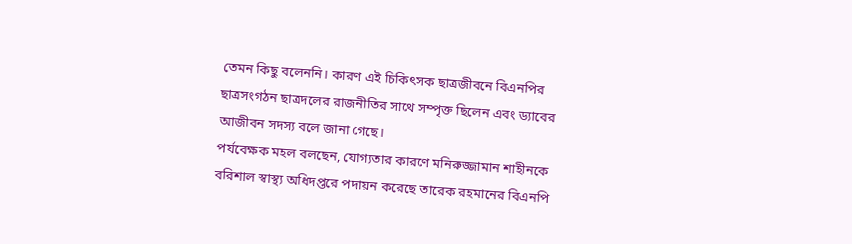তেমন কিছু বলেননি। কারণ এই চিকিৎসক ছাত্রজীবনে বিএনপির ছাত্রসংগঠন ছাত্রদলের রাজনীতির সাথে সম্পৃক্ত ছিলেন এবং ড্যাবের আজীবন সদস্য বলে জানা গেছে।
পর্যবেক্ষক মহল বলছেন, যোগ্যতার কারণে মনিরুজ্জামান শাহীনকে বরিশাল স্বাস্থ্য অধিদপ্তরে পদায়ন করেছে তারেক রহমানের বিএনপি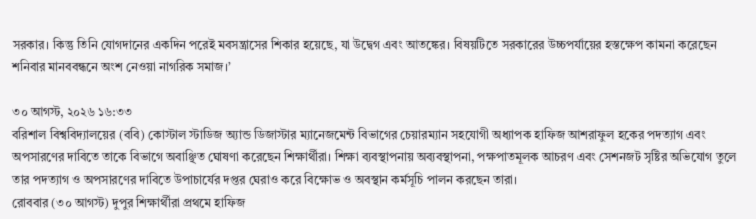সরকার। কিন্তু তিনি যোগদানের একদিন পরেই মবসন্ত্রাসের শিকার হয়েছে, যা উদ্বেগ এবং আতঙ্কের। বিষয়টিতে সরকারের উচ্চপর্যায়ের হস্তক্ষেপ কামনা করেছেন শনিবার মানববন্ধনে অংশ নেওয়া নাগরিক সমাজ।’

৩০ আগস্ট, ২০২৬ ১৬:৩৩
বরিশাল বিশ্ববিদ্যালয়ের (ববি) কোস্টাল স্টাডিজ অ্যান্ড ডিজাস্টার ম্যানেজমেন্ট বিভাগের চেয়ারম্যান সহযোগী অধ্যাপক হাফিজ আশরাফুল হকের পদত্যাগ এবং অপসারণের দাবিতে তাকে বিভাগে অবাঞ্ছিত ঘোষণা করেছেন শিক্ষার্থীরা। শিক্ষা ব্যবস্থাপনায় অব্যবস্থাপনা, পক্ষপাতমূলক আচরণ এবং সেশনজট সৃষ্টির অভিযোগ তুলে তার পদত্যাগ ও অপসারণের দাবিতে উপাচার্যের দপ্তর ঘেরাও করে বিক্ষোভ ও অবস্থান কর্মসূচি পালন করছেন তারা।
রোববার (৩০ আগস্ট) দুপুর শিক্ষার্থীরা প্রথমে হাফিজ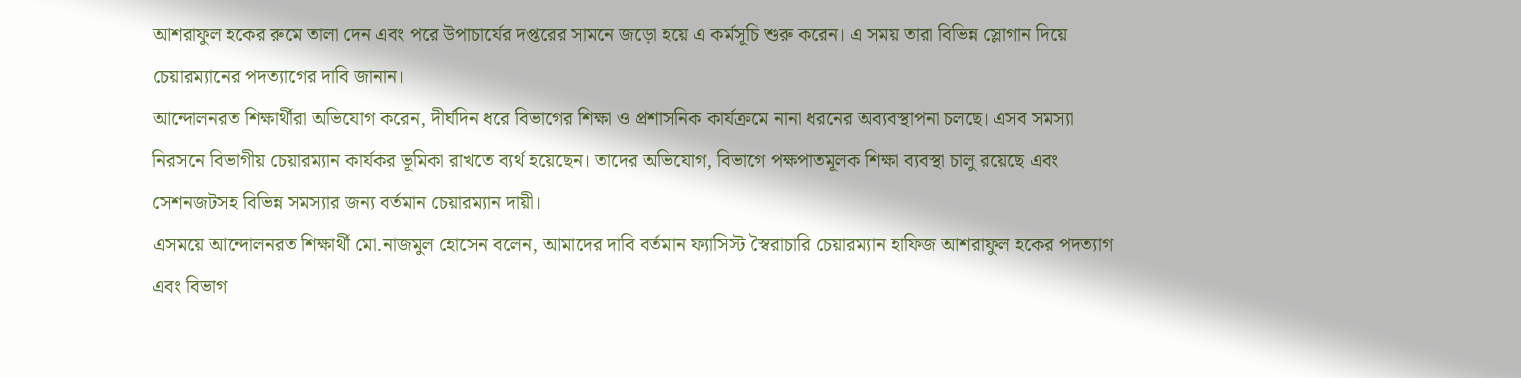আশরাফুল হকের রুমে তালা দেন এবং পরে উপাচার্যের দপ্তরের সামনে জড়ো হয়ে এ কর্মসূচি শুরু করেন। এ সময় তারা বিভিন্ন স্লোগান দিয়ে চেয়ারম্যানের পদত্যাগের দাবি জানান।
আন্দোলনরত শিক্ষার্থীরা অভিযোগ করেন, দীর্ঘদিন ধরে বিভাগের শিক্ষা ও প্রশাসনিক কার্যক্রমে নানা ধরনের অব্যবস্থাপনা চলছে। এসব সমস্যা নিরসনে বিভাগীয় চেয়ারম্যান কার্যকর ভূমিকা রাখতে ব্যর্থ হয়েছেন। তাদের অভিযোগ, বিভাগে পক্ষপাতমূলক শিক্ষা ব্যবস্থা চালু রয়েছে এবং সেশনজটসহ বিভিন্ন সমস্যার জন্য বর্তমান চেয়ারম্যান দায়ী।
এসময়ে আন্দোলনরত শিক্ষার্থী মো.নাজমুল হোসেন বলেন, আমাদের দাবি বর্তমান ফ্যাসিস্ট স্বৈরাচারি চেয়ারম্যান হাফিজ আশরাফুল হকের পদত্যাগ এবং বিভাগ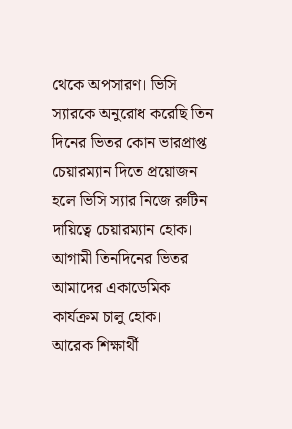থেকে অপসারণ। ভিসি স্যারকে অনুরোধ করেছি তিন দিনের ভিতর কোন ভারপ্রাপ্ত চেয়ারম্যান দিতে প্রয়োজন হলে ভিসি স্যার নিজে রুটিন দায়িত্বে চেয়ারম্যান হোক। আগামী তিনদিনের ভিতর আমাদের একাডেমিক কার্যক্রম চালু হোক।
আরেক শিক্ষার্থী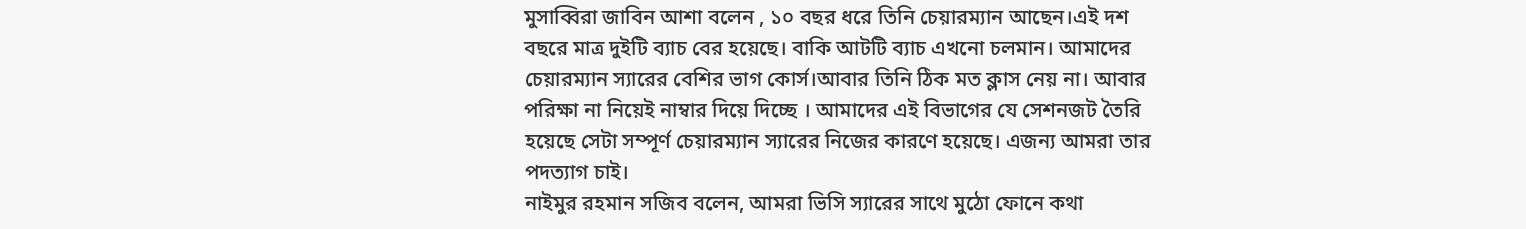মুসাব্বিরা জাবিন আশা বলেন , ১০ বছর ধরে তিনি চেয়ারম্যান আছেন।এই দশ বছরে মাত্র দুইটি ব্যাচ বের হয়েছে। বাকি আটটি ব্যাচ এখনো চলমান। আমাদের চেয়ারম্যান স্যারের বেশির ভাগ কোর্স।আবার তিনি ঠিক মত ক্লাস নেয় না। আবার পরিক্ষা না নিয়েই নাম্বার দিয়ে দিচ্ছে । আমাদের এই বিভাগের যে সেশনজট তৈরি হয়েছে সেটা সম্পূর্ণ চেয়ারম্যান স্যারের নিজের কারণে হয়েছে। এজন্য আমরা তার পদত্যাগ চাই।
নাইমুর রহমান সজিব বলেন, আমরা ভিসি স্যারের সাথে মুঠো ফোনে কথা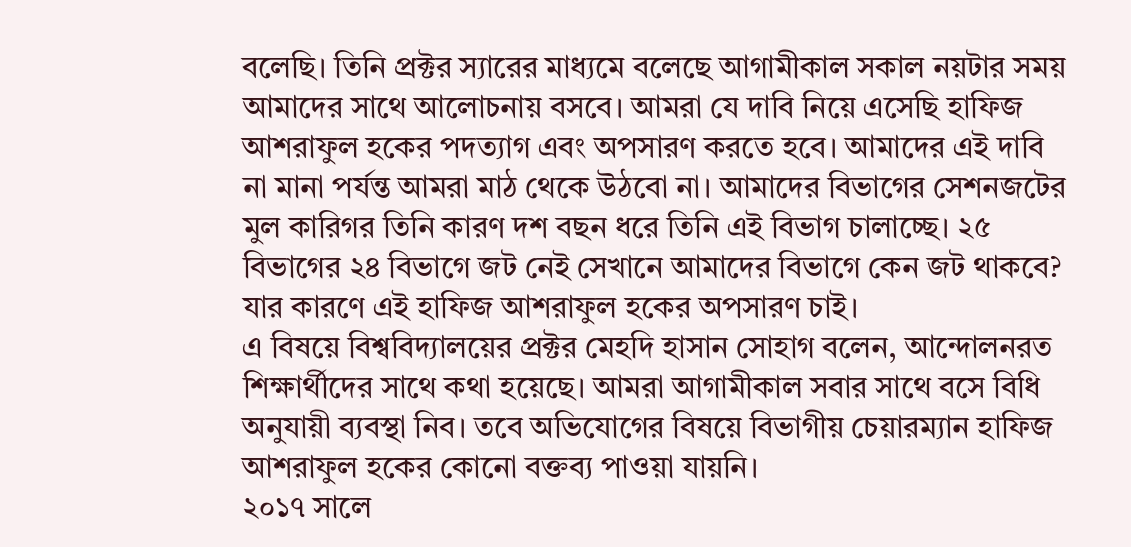বলেছি। তিনি প্রক্টর স্যারের মাধ্যমে বলেছে আগামীকাল সকাল নয়টার সময় আমাদের সাথে আলোচনায় বসবে। আমরা যে দাবি নিয়ে এসেছি হাফিজ আশরাফুল হকের পদত্যাগ এবং অপসারণ করতে হবে। আমাদের এই দাবি না মানা পর্যন্ত আমরা মাঠ থেকে উঠবো না। আমাদের বিভাগের সেশনজটের মুল কারিগর তিনি কারণ দশ বছন ধরে তিনি এই বিভাগ চালাচ্ছে। ২৫ বিভাগের ২৪ বিভাগে জট নেই সেখানে আমাদের বিভাগে কেন জট থাকবে? যার কারণে এই হাফিজ আশরাফুল হকের অপসারণ চাই।
এ বিষয়ে বিশ্ববিদ্যালয়ের প্রক্টর মেহদি হাসান সোহাগ বলেন, আন্দোলনরত শিক্ষার্থীদের সাথে কথা হয়েছে। আমরা আগামীকাল সবার সাথে বসে বিধি অনুযায়ী ব্যবস্থা নিব। তবে অভিযোগের বিষয়ে বিভাগীয় চেয়ারম্যান হাফিজ আশরাফুল হকের কোনো বক্তব্য পাওয়া যায়নি।
২০১৭ সালে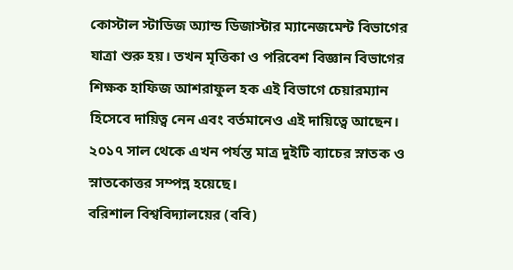কোস্টাল স্টাডিজ অ্যান্ড ডিজাস্টার ম্যানেজমেন্ট বিভাগের যাত্রা শুরু হয়। তখন মৃত্তিকা ও পরিবেশ বিজ্ঞান বিভাগের শিক্ষক হাফিজ আশরাফুল হক এই বিভাগে চেয়ারম্যান হিসেবে দায়িত্ব নেন এবং বর্তমানেও এই দায়িত্বে আছেন। ২০১৭ সাল থেকে এখন পর্যন্ত মাত্র দুইটি ব্যাচের স্নাতক ও স্নাতকোত্তর সম্পন্ন হয়েছে।
বরিশাল বিশ্ববিদ্যালয়ের (ববি)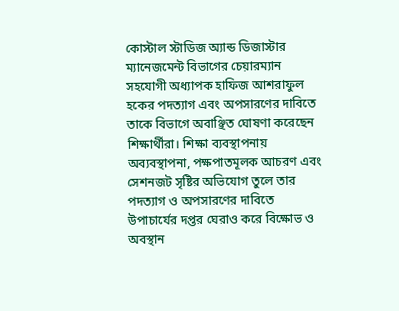কোস্টাল স্টাডিজ অ্যান্ড ডিজাস্টার ম্যানেজমেন্ট বিভাগের চেয়ারম্যান সহযোগী অধ্যাপক হাফিজ আশরাফুল হকের পদত্যাগ এবং অপসারণের দাবিতে তাকে বিভাগে অবাঞ্ছিত ঘোষণা করেছেন শিক্ষার্থীরা। শিক্ষা ব্যবস্থাপনায় অব্যবস্থাপনা, পক্ষপাতমূলক আচরণ এবং সেশনজট সৃষ্টির অভিযোগ তুলে তার পদত্যাগ ও অপসারণের দাবিতে উপাচার্যের দপ্তর ঘেরাও করে বিক্ষোভ ও অবস্থান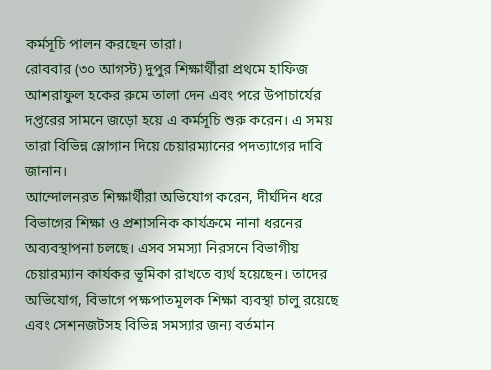কর্মসূচি পালন করছেন তারা।
রোববার (৩০ আগস্ট) দুপুর শিক্ষার্থীরা প্রথমে হাফিজ আশরাফুল হকের রুমে তালা দেন এবং পরে উপাচার্যের দপ্তরের সামনে জড়ো হয়ে এ কর্মসূচি শুরু করেন। এ সময় তারা বিভিন্ন স্লোগান দিয়ে চেয়ারম্যানের পদত্যাগের দাবি জানান।
আন্দোলনরত শিক্ষার্থীরা অভিযোগ করেন, দীর্ঘদিন ধরে বিভাগের শিক্ষা ও প্রশাসনিক কার্যক্রমে নানা ধরনের অব্যবস্থাপনা চলছে। এসব সমস্যা নিরসনে বিভাগীয় চেয়ারম্যান কার্যকর ভূমিকা রাখতে ব্যর্থ হয়েছেন। তাদের অভিযোগ, বিভাগে পক্ষপাতমূলক শিক্ষা ব্যবস্থা চালু রয়েছে এবং সেশনজটসহ বিভিন্ন সমস্যার জন্য বর্তমান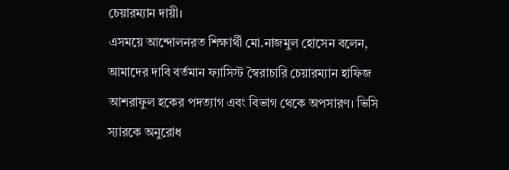চেয়ারম্যান দায়ী।
এসময়ে আন্দোলনরত শিক্ষার্থী মো.নাজমুল হোসেন বলেন, আমাদের দাবি বর্তমান ফ্যাসিস্ট স্বৈরাচারি চেয়ারম্যান হাফিজ আশরাফুল হকের পদত্যাগ এবং বিভাগ থেকে অপসারণ। ভিসি স্যারকে অনুরোধ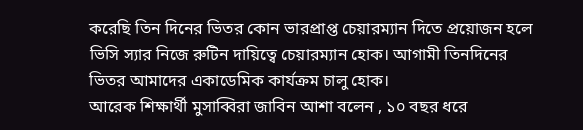করেছি তিন দিনের ভিতর কোন ভারপ্রাপ্ত চেয়ারম্যান দিতে প্রয়োজন হলে ভিসি স্যার নিজে রুটিন দায়িত্বে চেয়ারম্যান হোক। আগামী তিনদিনের ভিতর আমাদের একাডেমিক কার্যক্রম চালু হোক।
আরেক শিক্ষার্থী মুসাব্বিরা জাবিন আশা বলেন , ১০ বছর ধরে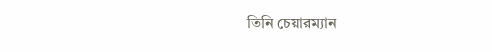তিনি চেয়ারম্যান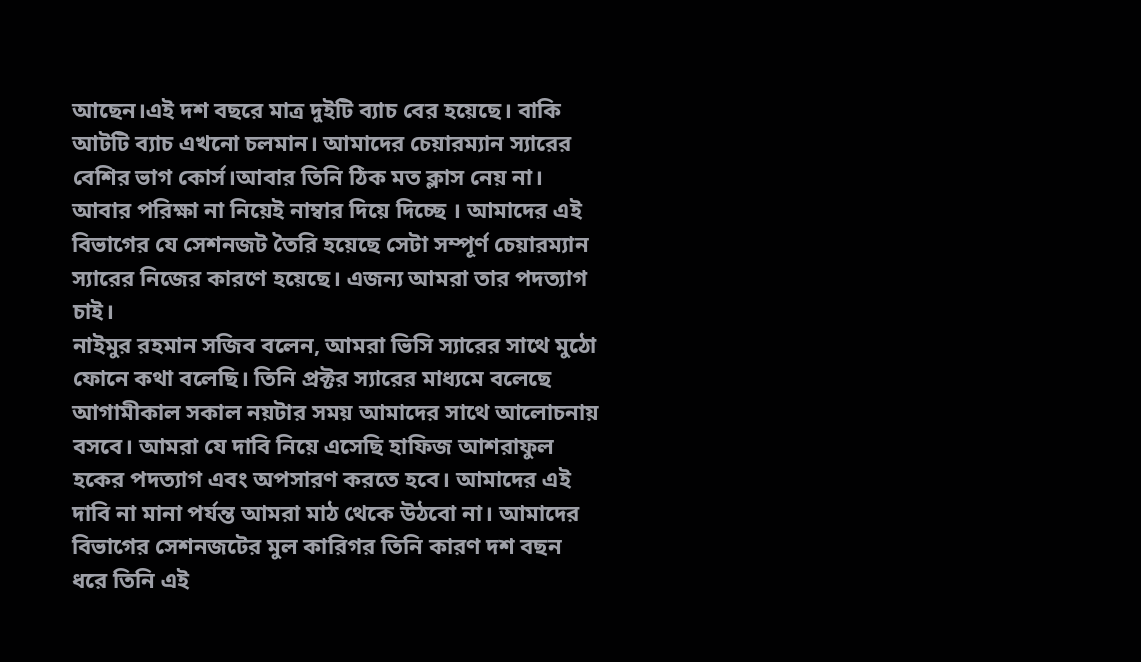আছেন।এই দশ বছরে মাত্র দুইটি ব্যাচ বের হয়েছে। বাকি আটটি ব্যাচ এখনো চলমান। আমাদের চেয়ারম্যান স্যারের বেশির ভাগ কোর্স।আবার তিনি ঠিক মত ক্লাস নেয় না। আবার পরিক্ষা না নিয়েই নাম্বার দিয়ে দিচ্ছে । আমাদের এই বিভাগের যে সেশনজট তৈরি হয়েছে সেটা সম্পূর্ণ চেয়ারম্যান স্যারের নিজের কারণে হয়েছে। এজন্য আমরা তার পদত্যাগ চাই।
নাইমুর রহমান সজিব বলেন, আমরা ভিসি স্যারের সাথে মুঠো ফোনে কথা বলেছি। তিনি প্রক্টর স্যারের মাধ্যমে বলেছে আগামীকাল সকাল নয়টার সময় আমাদের সাথে আলোচনায় বসবে। আমরা যে দাবি নিয়ে এসেছি হাফিজ আশরাফুল হকের পদত্যাগ এবং অপসারণ করতে হবে। আমাদের এই দাবি না মানা পর্যন্ত আমরা মাঠ থেকে উঠবো না। আমাদের বিভাগের সেশনজটের মুল কারিগর তিনি কারণ দশ বছন ধরে তিনি এই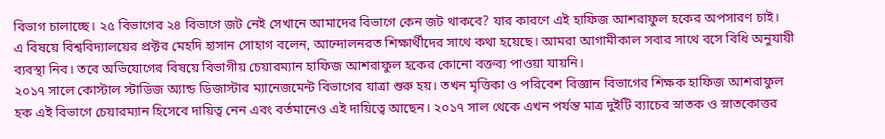বিভাগ চালাচ্ছে। ২৫ বিভাগের ২৪ বিভাগে জট নেই সেখানে আমাদের বিভাগে কেন জট থাকবে? যার কারণে এই হাফিজ আশরাফুল হকের অপসারণ চাই।
এ বিষয়ে বিশ্ববিদ্যালয়ের প্রক্টর মেহদি হাসান সোহাগ বলেন, আন্দোলনরত শিক্ষার্থীদের সাথে কথা হয়েছে। আমরা আগামীকাল সবার সাথে বসে বিধি অনুযায়ী ব্যবস্থা নিব। তবে অভিযোগের বিষয়ে বিভাগীয় চেয়ারম্যান হাফিজ আশরাফুল হকের কোনো বক্তব্য পাওয়া যায়নি।
২০১৭ সালে কোস্টাল স্টাডিজ অ্যান্ড ডিজাস্টার ম্যানেজমেন্ট বিভাগের যাত্রা শুরু হয়। তখন মৃত্তিকা ও পরিবেশ বিজ্ঞান বিভাগের শিক্ষক হাফিজ আশরাফুল হক এই বিভাগে চেয়ারম্যান হিসেবে দায়িত্ব নেন এবং বর্তমানেও এই দায়িত্বে আছেন। ২০১৭ সাল থেকে এখন পর্যন্ত মাত্র দুইটি ব্যাচের স্নাতক ও স্নাতকোত্তর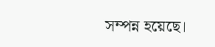সম্পন্ন হয়েছে।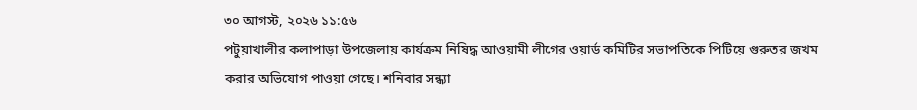৩০ আগস্ট, ২০২৬ ১১:৫৬
পটুয়াখালীর কলাপাড়া উপজেলায় কার্যক্রম নিষিদ্ধ আওয়ামী লীগের ওয়ার্ড কমিটির সভাপতিকে পিটিয়ে গুরুতর জখম করার অভিযোগ পাওয়া গেছে। শনিবার সন্ধ্যা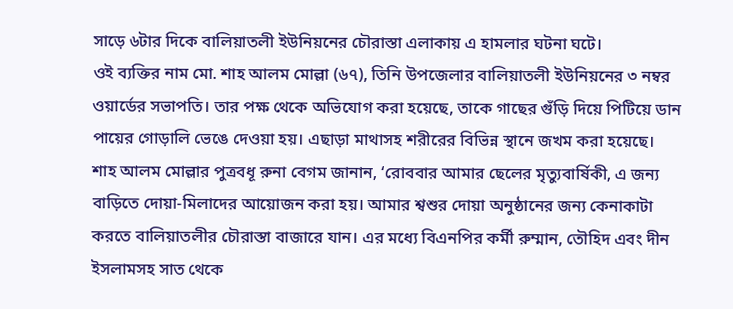সাড়ে ৬টার দিকে বালিয়াতলী ইউনিয়নের চৌরাস্তা এলাকায় এ হামলার ঘটনা ঘটে।
ওই ব্যক্তির নাম মো. শাহ আলম মোল্লা (৬৭), তিনি উপজেলার বালিয়াতলী ইউনিয়নের ৩ নম্বর ওয়ার্ডের সভাপতি। তার পক্ষ থেকে অভিযোগ করা হয়েছে, তাকে গাছের গুঁড়ি দিয়ে পিটিয়ে ডান পায়ের গোড়ালি ভেঙে দেওয়া হয়। এছাড়া মাথাসহ শরীরের বিভিন্ন স্থানে জখম করা হয়েছে।
শাহ আলম মোল্লার পুত্রবধূ রুনা বেগম জানান, ‘রোববার আমার ছেলের মৃত্যুবার্ষিকী, এ জন্য বাড়িতে দোয়া-মিলাদের আয়োজন করা হয়। আমার শ্বশুর দোয়া অনুষ্ঠানের জন্য কেনাকাটা করতে বালিয়াতলীর চৌরাস্তা বাজারে যান। এর মধ্যে বিএনপির কর্মী রুম্মান, তৌহিদ এবং দীন ইসলামসহ সাত থেকে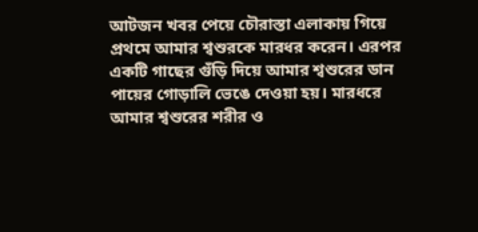আটজন খবর পেয়ে চৌরাস্তা এলাকায় গিয়ে প্রথমে আমার শ্বশুরকে মারধর করেন। এরপর একটি গাছের গুঁড়ি দিয়ে আমার শ্বশুরের ডান পায়ের গোড়ালি ভেঙে দেওয়া হয়। মারধরে আমার শ্বশুরের শরীর ও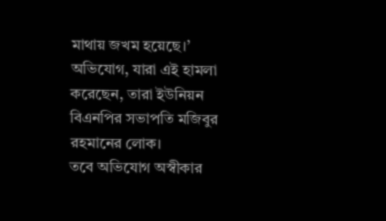মাথায় জখম হয়েছে।’
অভিযোগ, যারা এই হামলা করেছেন, তারা ইউনিয়ন বিএনপির সভাপতি মজিবুর রহমানের লোক।
তবে অভিযোগ অস্বীকার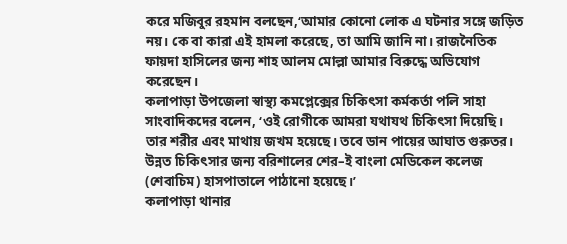করে মজিবুর রহমান বলছেন,‘আমার কোনো লোক এ ঘটনার সঙ্গে জড়িত নয়। কে বা কারা এই হামলা করেছে, তা আমি জানি না। রাজনৈতিক ফায়দা হাসিলের জন্য শাহ আলম মোল্লা আমার বিরুদ্ধে অভিযোগ করেছেন।
কলাপাড়া উপজেলা স্বাস্থ্য কমপ্লেক্সের চিকিৎসা কর্মকর্তা পলি সাহা সাংবাদিকদের বলেন, ‘ওই রোগীকে আমরা যথাযথ চিকিৎসা দিয়েছি। তার শরীর এবং মাথায় জখম হয়েছে। তবে ডান পায়ের আঘাত গুরুতর। উন্নত চিকিৎসার জন্য বরিশালের শের–ই বাংলা মেডিকেল কলেজ (শেবাচিম) হাসপাতালে পাঠানো হয়েছে।’
কলাপাড়া থানার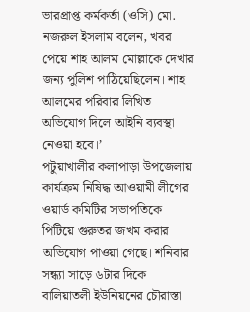ভারপ্রাপ্ত কর্মকর্তা (ওসি) মো. নজরুল ইসলাম বলেন, খবর পেয়ে শাহ আলম মোল্লাকে দেখার জন্য পুলিশ পাঠিয়েছিলেন। শাহ আলমের পরিবার লিখিত অভিযোগ দিলে আইনি ব্যবস্থা নেওয়া হবে।’
পটুয়াখালীর কলাপাড়া উপজেলায় কার্যক্রম নিষিদ্ধ আওয়ামী লীগের ওয়ার্ড কমিটির সভাপতিকে পিটিয়ে গুরুতর জখম করার অভিযোগ পাওয়া গেছে। শনিবার সন্ধ্যা সাড়ে ৬টার দিকে বালিয়াতলী ইউনিয়নের চৌরাস্তা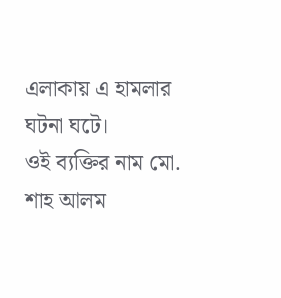এলাকায় এ হামলার ঘটনা ঘটে।
ওই ব্যক্তির নাম মো. শাহ আলম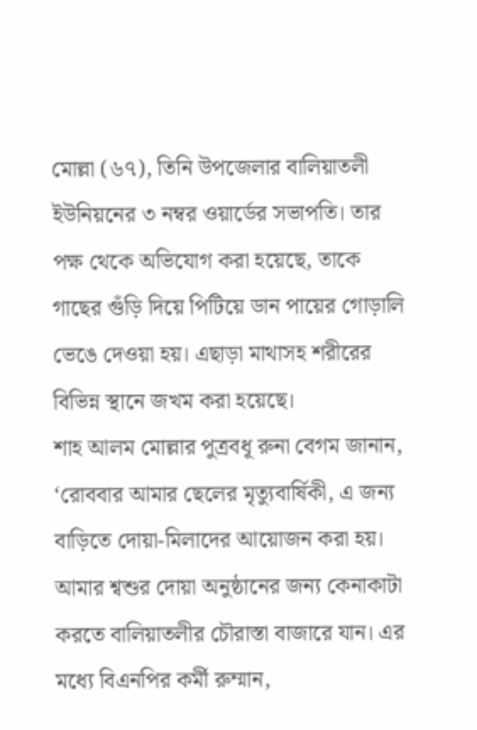মোল্লা (৬৭), তিনি উপজেলার বালিয়াতলী ইউনিয়নের ৩ নম্বর ওয়ার্ডের সভাপতি। তার পক্ষ থেকে অভিযোগ করা হয়েছে, তাকে গাছের গুঁড়ি দিয়ে পিটিয়ে ডান পায়ের গোড়ালি ভেঙে দেওয়া হয়। এছাড়া মাথাসহ শরীরের বিভিন্ন স্থানে জখম করা হয়েছে।
শাহ আলম মোল্লার পুত্রবধূ রুনা বেগম জানান, ‘রোববার আমার ছেলের মৃত্যুবার্ষিকী, এ জন্য বাড়িতে দোয়া-মিলাদের আয়োজন করা হয়। আমার শ্বশুর দোয়া অনুষ্ঠানের জন্য কেনাকাটা করতে বালিয়াতলীর চৌরাস্তা বাজারে যান। এর মধ্যে বিএনপির কর্মী রুম্মান,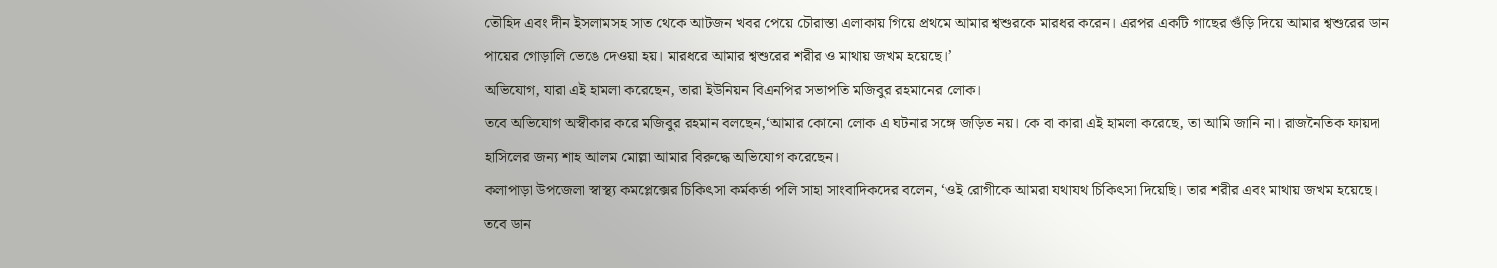তৌহিদ এবং দীন ইসলামসহ সাত থেকে আটজন খবর পেয়ে চৌরাস্তা এলাকায় গিয়ে প্রথমে আমার শ্বশুরকে মারধর করেন। এরপর একটি গাছের গুঁড়ি দিয়ে আমার শ্বশুরের ডান পায়ের গোড়ালি ভেঙে দেওয়া হয়। মারধরে আমার শ্বশুরের শরীর ও মাথায় জখম হয়েছে।’
অভিযোগ, যারা এই হামলা করেছেন, তারা ইউনিয়ন বিএনপির সভাপতি মজিবুর রহমানের লোক।
তবে অভিযোগ অস্বীকার করে মজিবুর রহমান বলছেন,‘আমার কোনো লোক এ ঘটনার সঙ্গে জড়িত নয়। কে বা কারা এই হামলা করেছে, তা আমি জানি না। রাজনৈতিক ফায়দা হাসিলের জন্য শাহ আলম মোল্লা আমার বিরুদ্ধে অভিযোগ করেছেন।
কলাপাড়া উপজেলা স্বাস্থ্য কমপ্লেক্সের চিকিৎসা কর্মকর্তা পলি সাহা সাংবাদিকদের বলেন, ‘ওই রোগীকে আমরা যথাযথ চিকিৎসা দিয়েছি। তার শরীর এবং মাথায় জখম হয়েছে। তবে ডান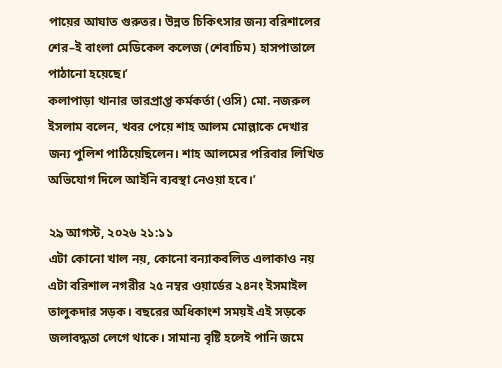পায়ের আঘাত গুরুতর। উন্নত চিকিৎসার জন্য বরিশালের শের–ই বাংলা মেডিকেল কলেজ (শেবাচিম) হাসপাতালে পাঠানো হয়েছে।’
কলাপাড়া থানার ভারপ্রাপ্ত কর্মকর্তা (ওসি) মো. নজরুল ইসলাম বলেন, খবর পেয়ে শাহ আলম মোল্লাকে দেখার জন্য পুলিশ পাঠিয়েছিলেন। শাহ আলমের পরিবার লিখিত অভিযোগ দিলে আইনি ব্যবস্থা নেওয়া হবে।’

২৯ আগস্ট, ২০২৬ ২১:১১
এটা কোনো খাল নয়, কোনো বন্যাকবলিত এলাকাও নয় এটা বরিশাল নগরীর ২৫ নম্বর ওয়ার্ডের ২৪নং ইসমাইল তালুকদার সড়ক। বছরের অধিকাংশ সময়ই এই সড়কে জলাবদ্ধতা লেগে থাকে। সামান্য বৃষ্টি হলেই পানি জমে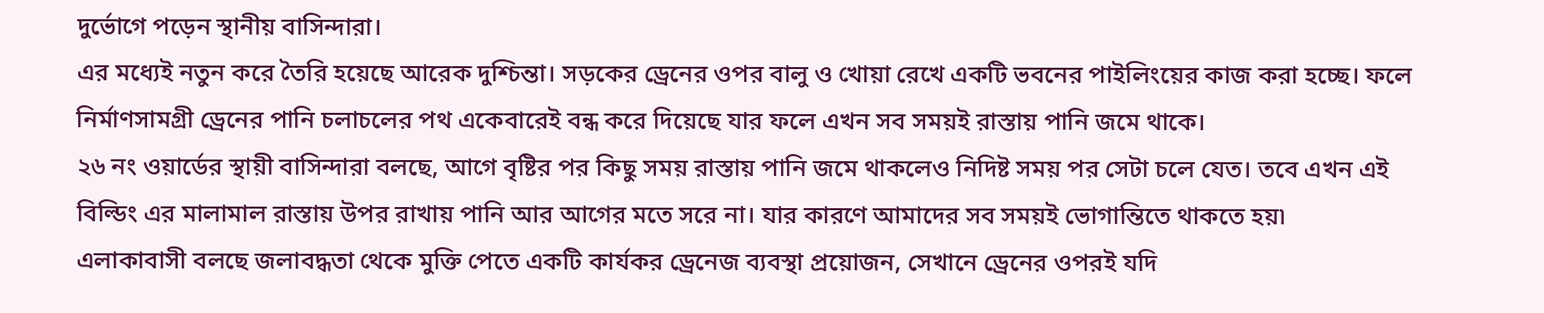দুর্ভোগে পড়েন স্থানীয় বাসিন্দারা।
এর মধ্যেই নতুন করে তৈরি হয়েছে আরেক দুশ্চিন্তা। সড়কের ড্রেনের ওপর বালু ও খোয়া রেখে একটি ভবনের পাইলিংয়ের কাজ করা হচ্ছে। ফলে নির্মাণসামগ্রী ড্রেনের পানি চলাচলের পথ একেবারেই বন্ধ করে দিয়েছে যার ফলে এখন সব সময়ই রাস্তায় পানি জমে থাকে।
২৬ নং ওয়ার্ডের স্থায়ী বাসিন্দারা বলছে, আগে বৃষ্টির পর কিছু সময় রাস্তায় পানি জমে থাকলেও নিদিষ্ট সময় পর সেটা চলে যেত। তবে এখন এই বিল্ডিং এর মালামাল রাস্তায় উপর রাখায় পানি আর আগের মতে সরে না। যার কারণে আমাদের সব সময়ই ভোগান্তিতে থাকতে হয়৷
এলাকাবাসী বলছে জলাবদ্ধতা থেকে মুক্তি পেতে একটি কার্যকর ড্রেনেজ ব্যবস্থা প্রয়োজন, সেখানে ড্রেনের ওপরই যদি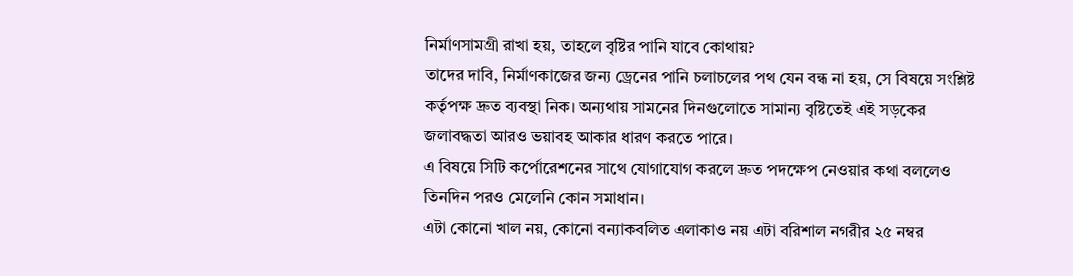নির্মাণসামগ্রী রাখা হয়, তাহলে বৃষ্টির পানি যাবে কোথায়?
তাদের দাবি, নির্মাণকাজের জন্য ড্রেনের পানি চলাচলের পথ যেন বন্ধ না হয়, সে বিষয়ে সংশ্লিষ্ট কর্তৃপক্ষ দ্রুত ব্যবস্থা নিক। অন্যথায় সামনের দিনগুলোতে সামান্য বৃষ্টিতেই এই সড়কের জলাবদ্ধতা আরও ভয়াবহ আকার ধারণ করতে পারে।
এ বিষয়ে সিটি কর্পোরেশনের সাথে যোগাযোগ করলে দ্রুত পদক্ষেপ নেওয়ার কথা বললেও তিনদিন পরও মেলেনি কোন সমাধান।
এটা কোনো খাল নয়, কোনো বন্যাকবলিত এলাকাও নয় এটা বরিশাল নগরীর ২৫ নম্বর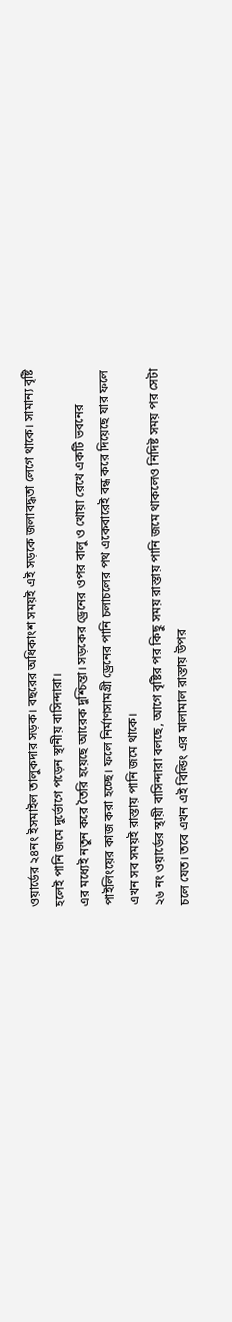ওয়ার্ডের ২৪নং ইসমাইল তালুকদার সড়ক। বছরের অধিকাংশ সময়ই এই সড়কে জলাবদ্ধতা লেগে থাকে। সামান্য বৃষ্টি হলেই পানি জমে দুর্ভোগে পড়েন স্থানীয় বাসিন্দারা।
এর মধ্যেই নতুন করে তৈরি হয়েছে আরেক দুশ্চিন্তা। সড়কের ড্রেনের ওপর বালু ও খোয়া রেখে একটি ভবনের পাইলিংয়ের কাজ করা হচ্ছে। ফলে নির্মাণসামগ্রী ড্রেনের পানি চলাচলের পথ একেবারেই বন্ধ করে দিয়েছে যার ফলে এখন সব সময়ই রাস্তায় পানি জমে থাকে।
২৬ নং ওয়ার্ডের স্থায়ী বাসিন্দারা বলছে, আগে বৃষ্টির পর কিছু সময় রাস্তায় পানি জমে থাকলেও নিদিষ্ট সময় পর সেটা চলে যেত। তবে এখন এই বিল্ডিং এর মালামাল রাস্তায় উপর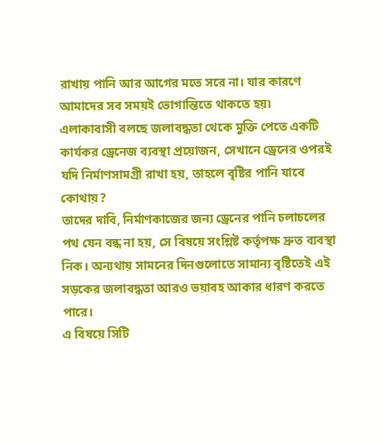রাখায় পানি আর আগের মতে সরে না। যার কারণে আমাদের সব সময়ই ভোগান্তিতে থাকতে হয়৷
এলাকাবাসী বলছে জলাবদ্ধতা থেকে মুক্তি পেতে একটি কার্যকর ড্রেনেজ ব্যবস্থা প্রয়োজন, সেখানে ড্রেনের ওপরই যদি নির্মাণসামগ্রী রাখা হয়, তাহলে বৃষ্টির পানি যাবে কোথায়?
তাদের দাবি, নির্মাণকাজের জন্য ড্রেনের পানি চলাচলের পথ যেন বন্ধ না হয়, সে বিষয়ে সংশ্লিষ্ট কর্তৃপক্ষ দ্রুত ব্যবস্থা নিক। অন্যথায় সামনের দিনগুলোতে সামান্য বৃষ্টিতেই এই সড়কের জলাবদ্ধতা আরও ভয়াবহ আকার ধারণ করতে পারে।
এ বিষয়ে সিটি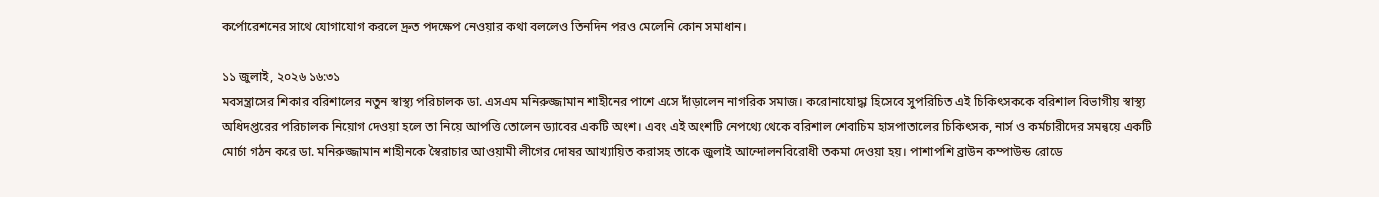কর্পোরেশনের সাথে যোগাযোগ করলে দ্রুত পদক্ষেপ নেওয়ার কথা বললেও তিনদিন পরও মেলেনি কোন সমাধান।

১১ জুলাই, ২০২৬ ১৬:৩১
মবসন্ত্রাসের শিকার বরিশালের নতুন স্বাস্থ্য পরিচালক ডা. এসএম মনিরুজ্জামান শাহীনের পাশে এসে দাঁড়ালেন নাগরিক সমাজ। করোনাযোদ্ধা হিসেবে সুপরিচিত এই চিকিৎসককে বরিশাল বিভাগীয় স্বাস্থ্য অধিদপ্তরের পরিচালক নিয়োগ দেওয়া হলে তা নিয়ে আপত্তি তোলেন ড্যাবের একটি অংশ। এবং এই অংশটি নেপথ্যে থেকে বরিশাল শেবাচিম হাসপাতালের চিকিৎসক, নার্স ও কর্মচারীদের সমন্বয়ে একটি মোর্চা গঠন করে ডা. মনিরুজ্জামান শাহীনকে স্বৈরাচার আওয়ামী লীগের দোষর আখ্যায়িত করাসহ তাকে জুলাই আন্দোলনবিরোধী তকমা দেওয়া হয়। পাশাপশি ব্রাউন কম্পাউন্ড রোডে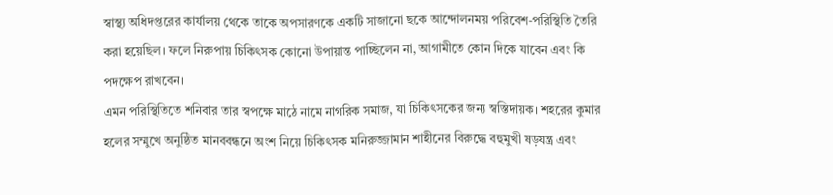স্বাস্থ্য অধিদপ্তরের কার্যালয় থেকে তাকে অপসারণকে একটি সাজানো ছকে আন্দোলনময় পরিবেশ-পরিস্থিতি তৈরি করা হয়েছিল। ফলে নিরুপায় চিকিৎসক কোনো উপায়ান্ত পাচ্ছিলেন না, আগামীতে কোন দিকে যাবেন এবং কি পদক্ষেপ রাখবেন।
এমন পরিস্থিতিতে শনিবার তার স্বপক্ষে মাঠে নামে নাগরিক সমাজ, যা চিকিৎসকের জন্য স্বস্তিদায়ক। শহরের কুমার হলের সম্মুখে অনুষ্ঠিত মানববন্ধনে অংশ নিয়ে চিকিৎসক মনিরুজ্জামান শাহীনের বিরুদ্ধে বহুমুখী ষড়যন্ত্র এবং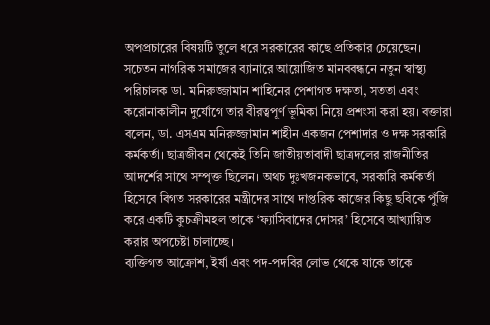অপপ্রচারের বিষয়টি তুলে ধরে সরকারের কাছে প্রতিকার চেয়েছেন।
সচেতন নাগরিক সমাজের ব্যানারে আয়োজিত মানববন্ধনে নতুন স্বাস্থ্য পরিচালক ডা. মনিরুজ্জামান শাহিনের পেশাগত দক্ষতা, সততা এবং করোনাকালীন দুর্যোগে তার বীরত্বপূর্ণ ভূমিকা নিয়ে প্রশংসা করা হয়। বক্তারা বলেন, ডা. এসএম মনিরুজ্জামান শাহীন একজন পেশাদার ও দক্ষ সরকারি কর্মকর্তা। ছাত্রজীবন থেকেই তিনি জাতীয়তাবাদী ছাত্রদলের রাজনীতির আদর্শের সাথে সম্পৃক্ত ছিলেন। অথচ দুঃখজনকভাবে, সরকারি কর্মকর্তা হিসেবে বিগত সরকারের মন্ত্রীদের সাথে দাপ্তরিক কাজের কিছু ছবিকে পুঁজি করে একটি কুচক্রীমহল তাকে ‘ফ্যাসিবাদের দোসর’ হিসেবে আখ্যায়িত করার অপচেষ্টা চালাচ্ছে।
ব্যক্তিগত আক্রোশ, ইর্ষা এবং পদ-পদবির লোভ থেকে যাকে তাকে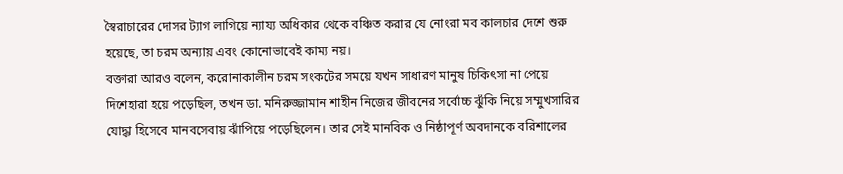স্বৈরাচারের দোসর ট্যাগ লাগিয়ে ন্যায্য অধিকার থেকে বঞ্চিত করার যে নোংরা মব কালচার দেশে শুরু হয়েছে, তা চরম অন্যায় এবং কোনোভাবেই কাম্য নয়।
বক্তারা আরও বলেন, করোনাকালীন চরম সংকটের সময়ে যখন সাধারণ মানুষ চিকিৎসা না পেয়ে দিশেহারা হয়ে পড়েছিল, তখন ডা. মনিরুজ্জামান শাহীন নিজের জীবনের সর্বোচ্চ ঝুঁকি নিয়ে সম্মুখসারির যোদ্ধা হিসেবে মানবসেবায় ঝাঁপিয়ে পড়েছিলেন। তার সেই মানবিক ও নিষ্ঠাপূর্ণ অবদানকে বরিশালের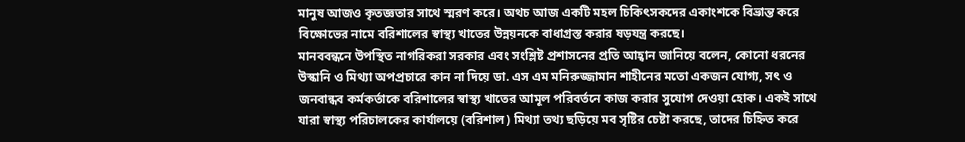মানুষ আজও কৃতজ্ঞতার সাথে স্মরণ করে। অথচ আজ একটি মহল চিকিৎসকদের একাংশকে বিভ্রান্ত করে বিক্ষোভের নামে বরিশালের স্বাস্থ্য খাতের উন্নয়নকে বাধাগ্রস্ত করার ষড়যন্ত্র করছে।
মানববন্ধনে উপস্থিত নাগরিকরা সরকার এবং সংশ্লিষ্ট প্রশাসনের প্রতি আহ্বান জানিয়ে বলেন, কোনো ধরনের উস্কানি ও মিথ্যা অপপ্রচারে কান না দিয়ে ডা. এস এম মনিরুজ্জামান শাহীনের মতো একজন যোগ্য, সৎ ও জনবান্ধব কর্মকর্তাকে বরিশালের স্বাস্থ্য খাতের আমূল পরিবর্তনে কাজ করার সুযোগ দেওয়া হোক। একই সাথে যারা স্বাস্থ্য পরিচালকের কার্যালয়ে (বরিশাল) মিথ্যা তথ্য ছড়িয়ে মব সৃষ্টির চেষ্টা করছে, তাদের চিহ্নিত করে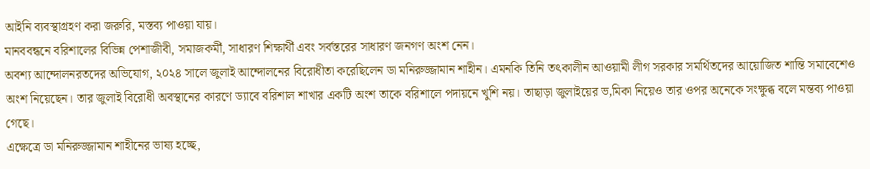আইনি ব্যবস্থাগ্রহণ করা জরুরি, মস্তব্য পাওয়া যায়।
মানববন্ধনে বরিশালের বিভিন্ন পেশাজীবী, সমাজকর্মী, সাধারণ শিক্ষার্থী এবং সর্বস্তরের সাধারণ জনগণ অংশ নেন।
অবশ্য আন্দোলনরতদের অভিযোগ, ২০২৪ সালে জুলাই আন্দোলনের বিরোধীতা করেছিলেন ডা মনিরুজ্জামান শাহীন। এমনকি তিনি তৎকালীন আওয়ামী লীগ সরকার সমর্থিতদের আয়োজিত শান্তি সমাবেশেও অংশ নিয়েছেন। তার জুলাই বিরোধী অবস্থানের কারণে ড্যাবে বরিশাল শাখার একটি অংশ তাকে বরিশালে পদায়নে খুশি নয়। তাছাড়া জুলাইয়ের ভ‚মিকা নিয়েও তার ওপর অনেকে সংক্ষুব্ধ বলে মন্তব্য পাওয়া গেছে।
এক্ষেত্রে ডা মনিরুজ্জামান শাহীনের ভাষ্য হচ্ছে,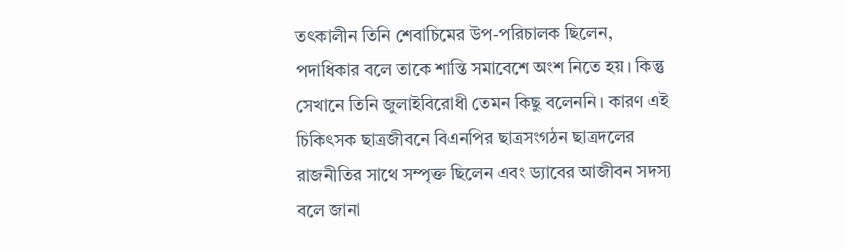তৎকালীন তিনি শেবাচিমের উপ-পরিচালক ছিলেন, পদাধিকার বলে তাকে শান্তি সমাবেশে অংশ নিতে হয়। কিন্তু সেখানে তিনি জুলাইবিরোধী তেমন কিছু বলেননি। কারণ এই চিকিৎসক ছাত্রজীবনে বিএনপির ছাত্রসংগঠন ছাত্রদলের রাজনীতির সাথে সম্পৃক্ত ছিলেন এবং ড্যাবের আজীবন সদস্য বলে জানা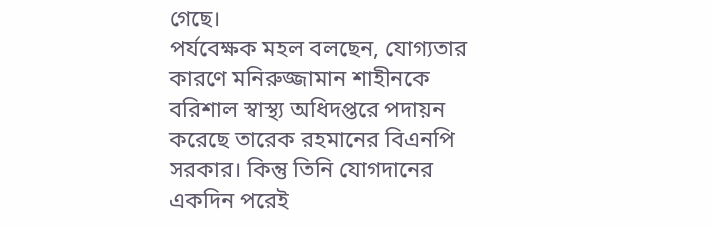গেছে।
পর্যবেক্ষক মহল বলছেন, যোগ্যতার কারণে মনিরুজ্জামান শাহীনকে বরিশাল স্বাস্থ্য অধিদপ্তরে পদায়ন করেছে তারেক রহমানের বিএনপি সরকার। কিন্তু তিনি যোগদানের একদিন পরেই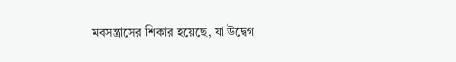মবসন্ত্রাসের শিকার হয়েছে, যা উদ্বেগ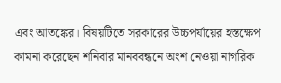এবং আতঙ্কের। বিষয়টিতে সরকারের উচ্চপর্যায়ের হস্তক্ষেপ কামনা করেছেন শনিবার মানববন্ধনে অংশ নেওয়া নাগরিক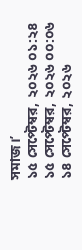সমাজ।’
১৫ সেপ্টেম্বর, ২০২৬ ০১:২৪
১৫ সেপ্টেম্বর, ২০২৬ ০০:০৬
১৪ সেপ্টেম্বর, ২০২৬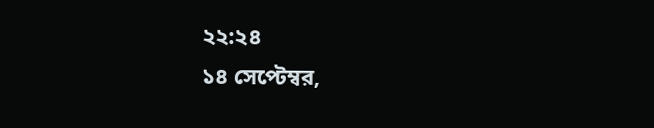২২:২৪
১৪ সেপ্টেম্বর,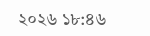২০২৬ ১৮:৪৬